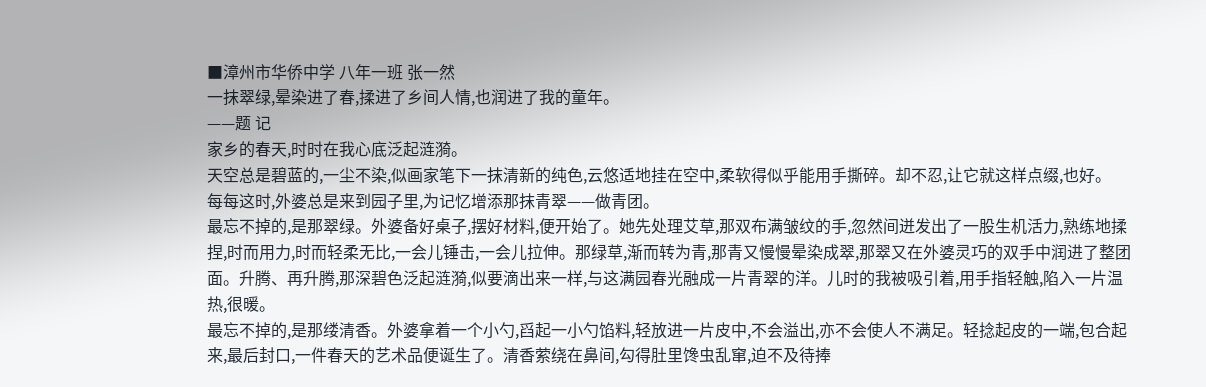■漳州市华侨中学 八年一班 张一然
一抹翠绿,晕染进了春,揉进了乡间人情,也润进了我的童年。
——题 记
家乡的春天,时时在我心底泛起涟漪。
天空总是碧蓝的,一尘不染,似画家笔下一抹清新的纯色,云悠适地挂在空中,柔软得似乎能用手撕碎。却不忍,让它就这样点缀,也好。
每每这时,外婆总是来到园子里,为记忆增添那抹青翠——做青团。
最忘不掉的,是那翠绿。外婆备好桌子,摆好材料,便开始了。她先处理艾草,那双布满皱纹的手,忽然间迸发出了一股生机活力,熟练地揉捏,时而用力,时而轻柔无比,一会儿锤击,一会儿拉伸。那绿草,渐而转为青,那青又慢慢晕染成翠,那翠又在外婆灵巧的双手中润进了整团面。升腾、再升腾,那深碧色泛起涟漪,似要滴出来一样,与这满园春光融成一片青翠的洋。儿时的我被吸引着,用手指轻触,陷入一片温热,很暖。
最忘不掉的,是那缕清香。外婆拿着一个小勺,舀起一小勺馅料,轻放进一片皮中,不会溢出,亦不会使人不满足。轻捻起皮的一端,包合起来,最后封口,一件春天的艺术品便诞生了。清香萦绕在鼻间,勾得肚里馋虫乱窜,迫不及待捧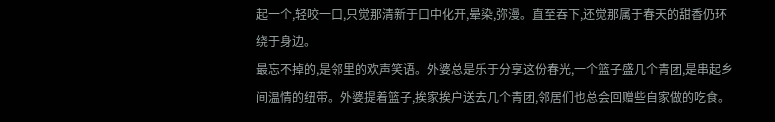起一个,轻咬一口,只觉那清新于口中化开,晕染,弥漫。直至吞下,还觉那属于春天的甜香仍环绕于身边。
最忘不掉的,是邻里的欢声笑语。外婆总是乐于分享这份春光,一个篮子盛几个青团,是串起乡间温情的纽带。外婆提着篮子,挨家挨户送去几个青团,邻居们也总会回赠些自家做的吃食。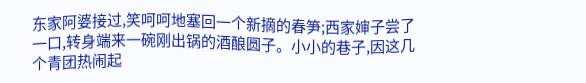东家阿婆接过,笑呵呵地塞回一个新摘的春笋;西家婶子尝了一口,转身端来一碗刚出锅的酒酿圆子。小小的巷子,因这几个青团热闹起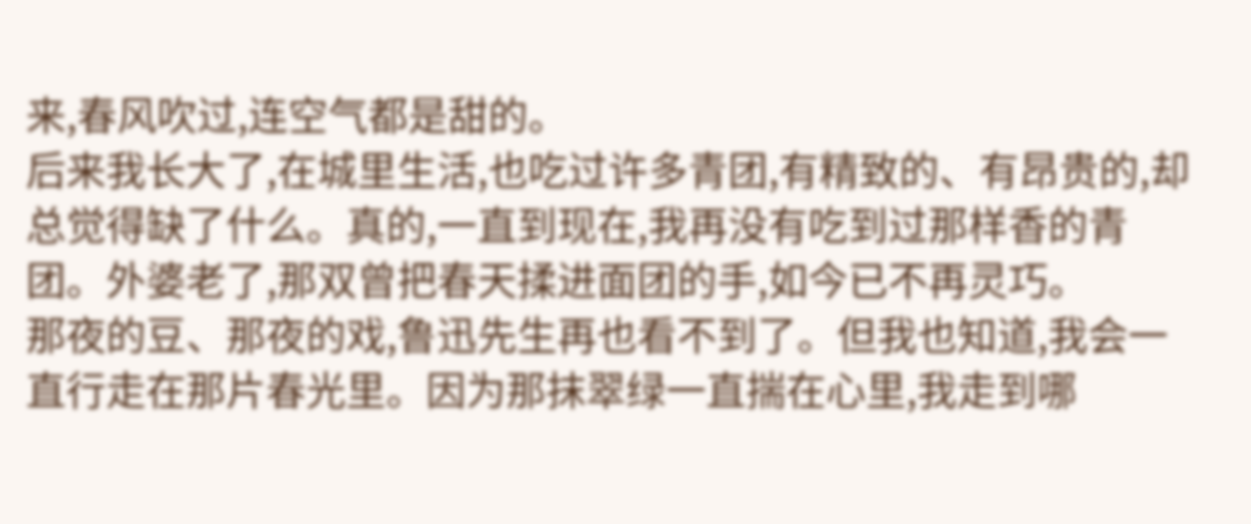来,春风吹过,连空气都是甜的。
后来我长大了,在城里生活,也吃过许多青团,有精致的、有昂贵的,却总觉得缺了什么。真的,一直到现在,我再没有吃到过那样香的青团。外婆老了,那双曾把春天揉进面团的手,如今已不再灵巧。
那夜的豆、那夜的戏,鲁迅先生再也看不到了。但我也知道,我会一直行走在那片春光里。因为那抹翠绿一直揣在心里,我走到哪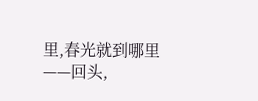里,春光就到哪里——回头,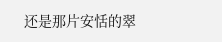还是那片安恬的翠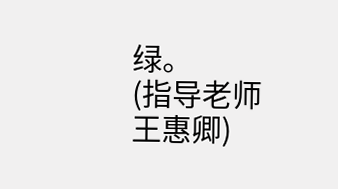绿。
(指导老师 王惠卿)